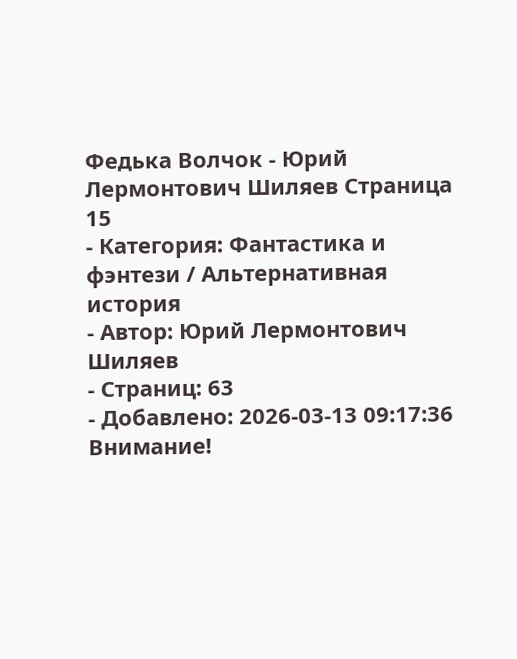Федька Волчок - Юрий Лермонтович Шиляев Страница 15
- Категория: Фантастика и фэнтези / Альтернативная история
- Автор: Юрий Лермонтович Шиляев
- Страниц: 63
- Добавлено: 2026-03-13 09:17:36
Внимание!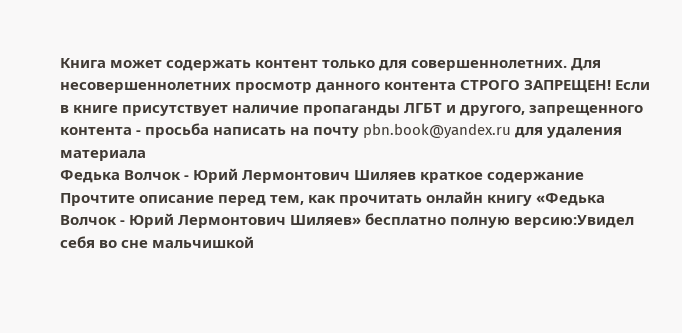Книга может содержать контент только для совершеннолетних. Для несовершеннолетних просмотр данного контента СТРОГО ЗАПРЕЩЕН! Если в книге присутствует наличие пропаганды ЛГБТ и другого, запрещенного контента - просьба написать на почту pbn.book@yandex.ru для удаления материала
Федька Волчок - Юрий Лермонтович Шиляев краткое содержание
Прочтите описание перед тем, как прочитать онлайн книгу «Федька Волчок - Юрий Лермонтович Шиляев» бесплатно полную версию:Увидел себя во сне мальчишкой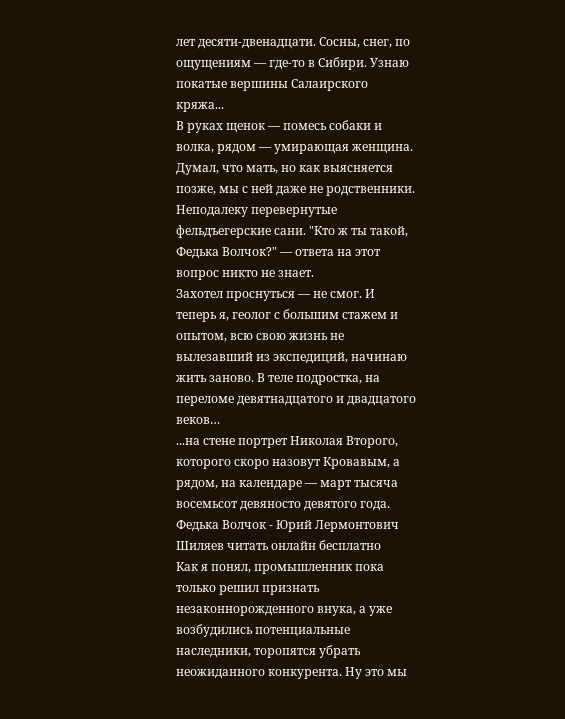лет десяти-двенадцати. Сосны, снег, по ощущениям — где-то в Сибири. Узнаю покатые вершины Салаирского кряжа...
В руках щенок — помесь собаки и волка, рядом — умирающая женщина. Думал, что мать, но как выясняется позже, мы с ней даже не родственники. Неподалеку перевернутые фельдъегерские сани. "Кто ж ты такой, Федька Волчок?" — ответа на этот вопрос никто не знает.
Захотел проснуться — не смог. И теперь я, геолог с большим стажем и опытом, всю свою жизнь не вылезавший из экспедиций, начинаю жить заново. В теле подростка, на переломе девятнадцатого и двадцатого веков…
...на стене портрет Николая Второго, которого скоро назовут Кровавым, а рядом, на календаре — март тысяча восемьсот девяносто девятого года.
Федька Волчок - Юрий Лермонтович Шиляев читать онлайн бесплатно
Как я понял, промышленник пока только решил признать незаконнорожденного внука, а уже возбудились потенциальные наследники, торопятся убрать неожиданного конкурента. Ну это мы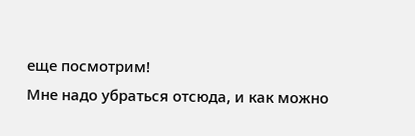еще посмотрим!
Мне надо убраться отсюда, и как можно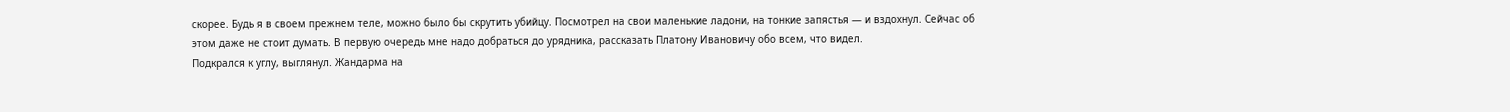скорее. Будь я в своем прежнем теле, можно было бы скрутить убийцу. Посмотрел на свои маленькие ладони, на тонкие запястья — и вздохнул. Сейчас об этом даже не стоит думать. В первую очередь мне надо добраться до урядника, рассказать Платону Ивановичу обо всем, что видел.
Подкрался к углу, выглянул. Жандарма на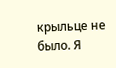крыльце не было. Я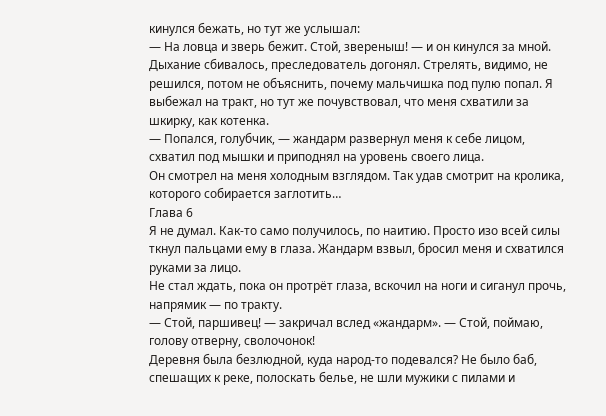кинулся бежать, но тут же услышал:
— На ловца и зверь бежит. Стой, звереныш! — и он кинулся за мной.
Дыхание сбивалось, преследователь догонял. Стрелять, видимо, не решился, потом не объяснить, почему мальчишка под пулю попал. Я выбежал на тракт, но тут же почувствовал, что меня схватили за шкирку, как котенка.
— Попался, голубчик, — жандарм развернул меня к себе лицом, схватил под мышки и приподнял на уровень своего лица.
Он смотрел на меня холодным взглядом. Так удав смотрит на кролика, которого собирается заглотить…
Глава 6
Я не думал. Как-то само получилось, по наитию. Просто изо всей силы ткнул пальцами ему в глаза. Жандарм взвыл, бросил меня и схватился руками за лицо.
Не стал ждать, пока он протрёт глаза, вскочил на ноги и сиганул прочь, напрямик — по тракту.
— Стой, паршивец! — закричал вслед «жандарм». — Стой, поймаю, голову отверну, сволочонок!
Деревня была безлюдной, куда народ-то подевался? Не было баб, спешащих к реке, полоскать белье, не шли мужики с пилами и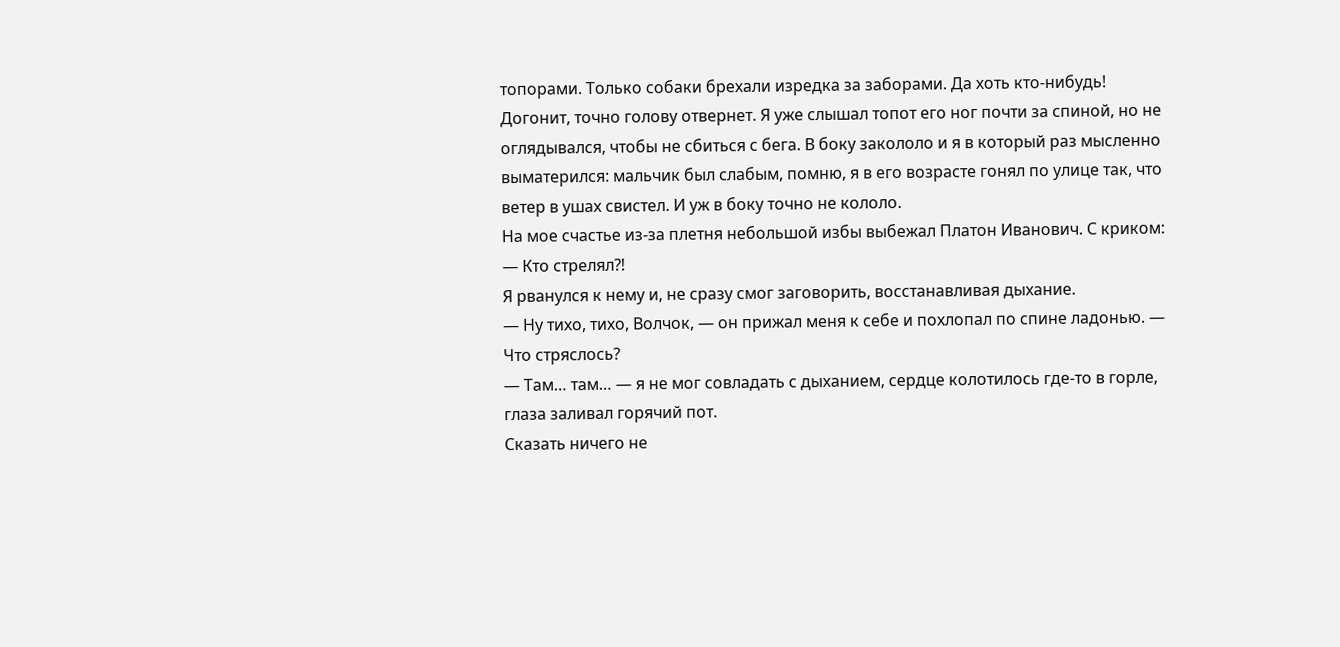топорами. Только собаки брехали изредка за заборами. Да хоть кто-нибудь! Догонит, точно голову отвернет. Я уже слышал топот его ног почти за спиной, но не оглядывался, чтобы не сбиться с бега. В боку закололо и я в который раз мысленно выматерился: мальчик был слабым, помню, я в его возрасте гонял по улице так, что ветер в ушах свистел. И уж в боку точно не кололо.
На мое счастье из-за плетня небольшой избы выбежал Платон Иванович. С криком:
— Кто стрелял⁈
Я рванулся к нему и, не сразу смог заговорить, восстанавливая дыхание.
— Ну тихо, тихо, Волчок, — он прижал меня к себе и похлопал по спине ладонью. — Что стряслось?
— Там… там… — я не мог совладать с дыханием, сердце колотилось где-то в горле, глаза заливал горячий пот.
Сказать ничего не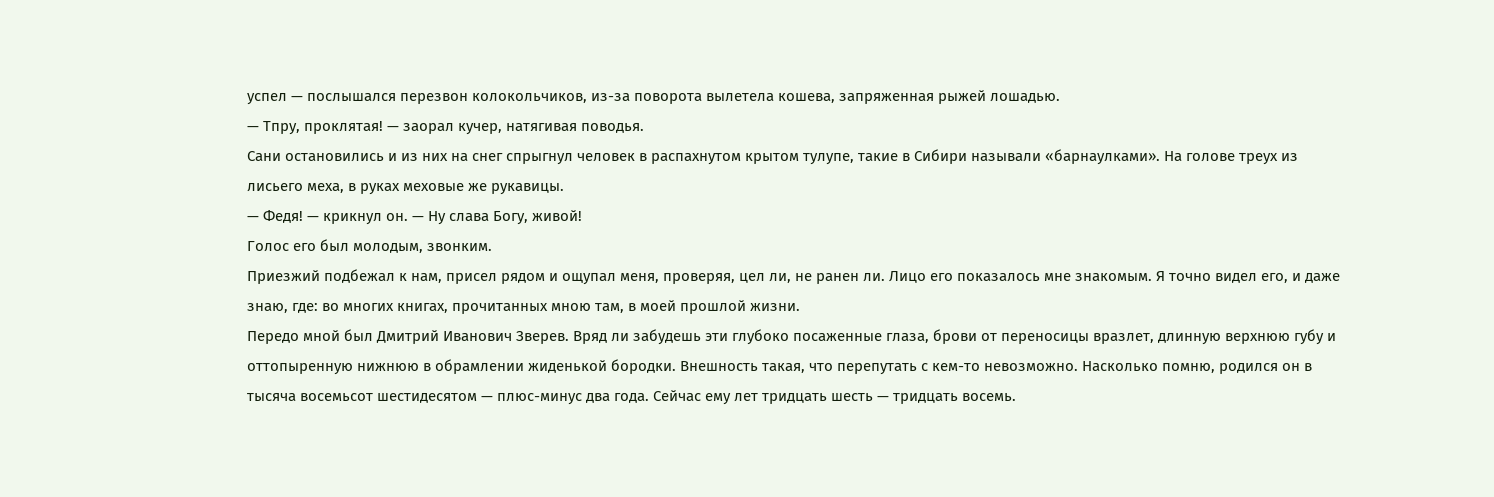успел — послышался перезвон колокольчиков, из-за поворота вылетела кошева, запряженная рыжей лошадью.
— Тпру, проклятая! — заорал кучер, натягивая поводья.
Сани остановились и из них на снег спрыгнул человек в распахнутом крытом тулупе, такие в Сибири называли «барнаулками». На голове треух из лисьего меха, в руках меховые же рукавицы.
— Федя! — крикнул он. — Ну слава Богу, живой!
Голос его был молодым, звонким.
Приезжий подбежал к нам, присел рядом и ощупал меня, проверяя, цел ли, не ранен ли. Лицо его показалось мне знакомым. Я точно видел его, и даже знаю, где: во многих книгах, прочитанных мною там, в моей прошлой жизни.
Передо мной был Дмитрий Иванович Зверев. Вряд ли забудешь эти глубоко посаженные глаза, брови от переносицы вразлет, длинную верхнюю губу и оттопыренную нижнюю в обрамлении жиденькой бородки. Внешность такая, что перепутать с кем-то невозможно. Насколько помню, родился он в тысяча восемьсот шестидесятом — плюс-минус два года. Сейчас ему лет тридцать шесть — тридцать восемь.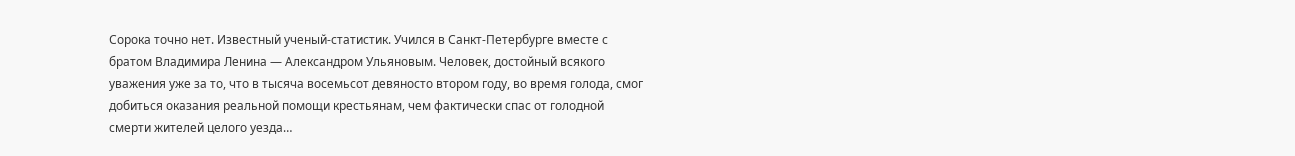Сорока точно нет. Известный ученый-статистик. Учился в Санкт-Петербурге вместе с братом Владимира Ленина — Александром Ульяновым. Человек, достойный всякого уважения уже за то, что в тысяча восемьсот девяносто втором году, во время голода, смог добиться оказания реальной помощи крестьянам, чем фактически спас от голодной смерти жителей целого уезда…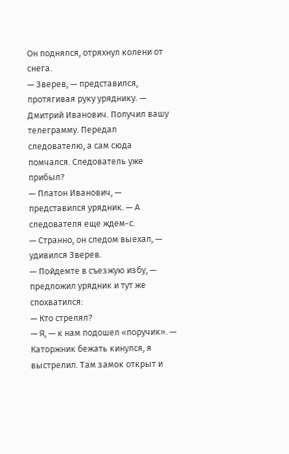Он поднялся, отряхнул колени от снега.
— Зверев, — представился, протягивая руку уряднику. — Дмитрий Иванович. Получил вашу телеграмму. Передал следователю, а сам сюда помчался. Следователь уже прибыл?
— Платон Иванович, — представился урядник. — А следователя еще ждем-с.
— Странно, он следом выехал, — удивился Зверев.
— Пойдемте в съезжую избу, — предложил урядник и тут же спохватился:
— Кто стрелял?
— Я, — к нам подошел «поручик». — Каторжник бежать кинулся, я выстрелил. Там замок открыт и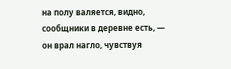на полу валяется, видно, сообщники в деревне есть, — он врал нагло, чувствуя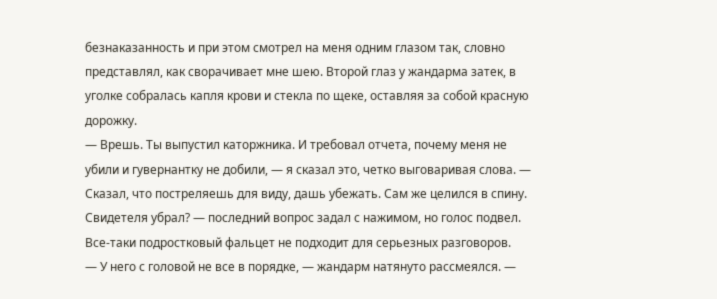безнаказанность и при этом смотрел на меня одним глазом так, словно представлял, как сворачивает мне шею. Второй глаз у жандарма затек, в уголке собралась капля крови и стекла по щеке, оставляя за собой красную дорожку.
— Врешь. Ты выпустил каторжника. И требовал отчета, почему меня не убили и гувернантку не добили, — я сказал это, четко выговаривая слова. — Сказал, что постреляешь для виду, дашь убежать. Сам же целился в спину. Свидетеля убрал? — последний вопрос задал с нажимом, но голос подвел. Все-таки подростковый фальцет не подходит для серьезных разговоров.
— У него с головой не все в порядке, — жандарм натянуто рассмеялся. —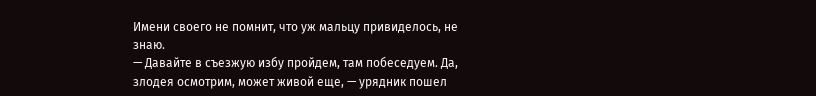Имени своего не помнит, что уж мальцу привиделось, не знаю.
— Давайте в съезжую избу пройдем, там побеседуем. Да, злодея осмотрим, может живой еще, — урядник пошел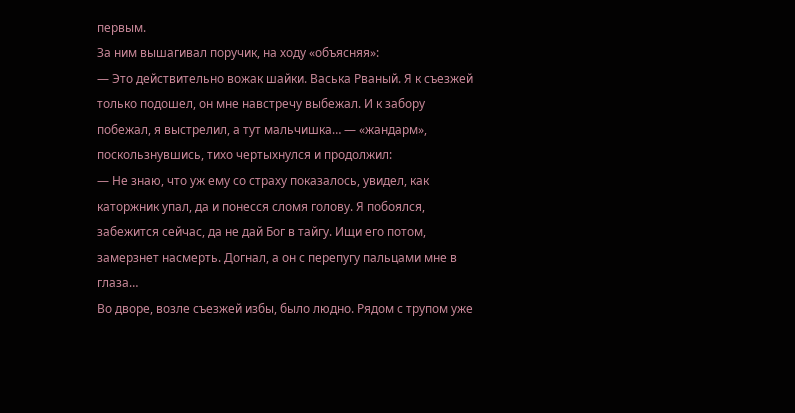первым.
За ним вышагивал поручик, на ходу «объясняя»:
— Это действительно вожак шайки. Васька Рваный. Я к съезжей только подошел, он мне навстречу выбежал. И к забору побежал, я выстрелил, а тут мальчишка… — «жандарм», поскользнувшись, тихо чертыхнулся и продолжил:
— Не знаю, что уж ему со страху показалось, увидел, как каторжник упал, да и понесся сломя голову. Я побоялся, забежится сейчас, да не дай Бог в тайгу. Ищи его потом, замерзнет насмерть. Догнал, а он с перепугу пальцами мне в глаза…
Во дворе, возле съезжей избы, было людно. Рядом с трупом уже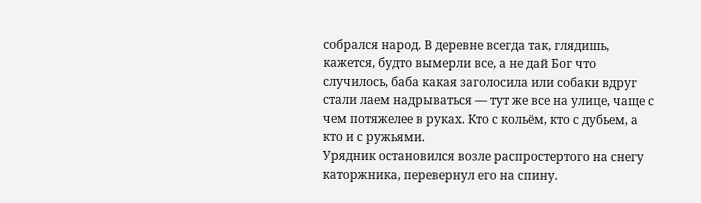собрался народ. В деревне всегда так, глядишь, кажется, будто вымерли все, а не дай Бог что случилось, баба какая заголосила или собаки вдруг стали лаем надрываться — тут же все на улице, чаще с чем потяжелее в руках. Кто с кольём, кто с дубьем, а кто и с ружьями.
Урядник остановился возле распростертого на снегу каторжника, перевернул его на спину.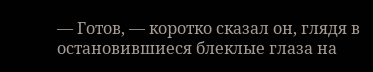— Готов, — коротко сказал он, глядя в остановившиеся блеклые глаза на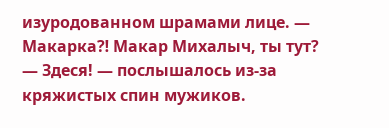изуродованном шрамами лице. — Макарка⁈ Макар Михалыч, ты тут?
— Здеся! — послышалось из-за кряжистых спин мужиков.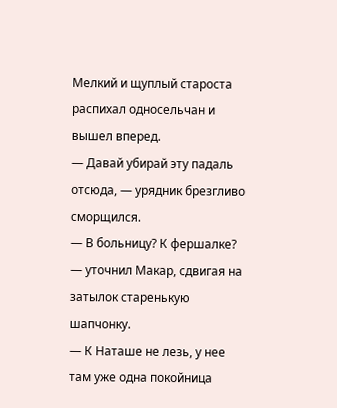Мелкий и щуплый староста распихал односельчан и вышел вперед.
— Давай убирай эту падаль отсюда, — урядник брезгливо сморщился.
— В больницу? К фершалке? — уточнил Макар, сдвигая на затылок старенькую шапчонку.
— К Наташе не лезь, у нее там уже одна покойница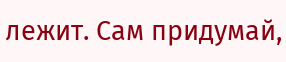лежит. Сам придумай,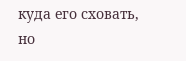куда его сховать, но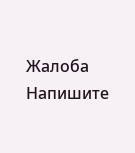Жалоба
Напишите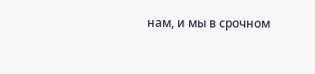нам, и мы в срочном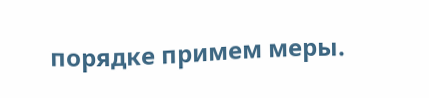порядке примем меры.